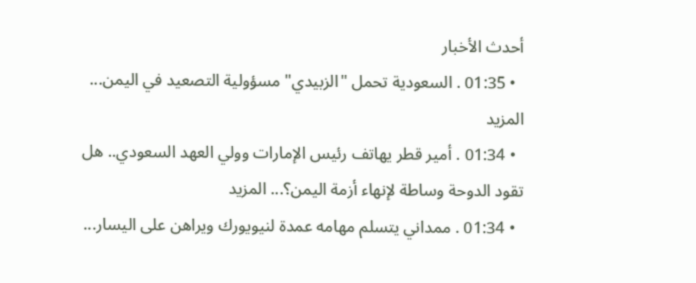أحدث الأخبار
  • 01:35 . السعودية تحمل "الزبيدي" مسؤولية التصعيد في اليمن... المزيد
  • 01:34 . أمير قطر يهاتف رئيس الإمارات وولي العهد السعودي.. هل تقود الدوحة وساطة لإنهاء أزمة اليمن؟... المزيد
  • 01:34 . ممداني يتسلم مهامه عمدة لنيويورك ويراهن على اليسار...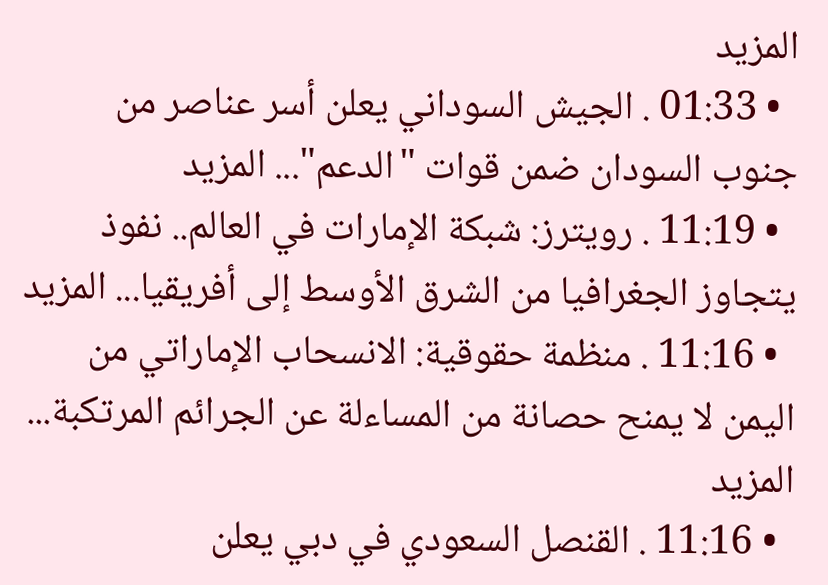المزيد
  • 01:33 . الجيش السوداني يعلن أسر عناصر من جنوب السودان ضمن قوات "الدعم"... المزيد
  • 11:19 . رويترز: شبكة الإمارات في العالم.. نفوذ يتجاوز الجغرافيا من الشرق الأوسط إلى أفريقيا... المزيد
  • 11:16 . منظمة حقوقية: الانسحاب الإماراتي من اليمن لا يمنح حصانة من المساءلة عن الجرائم المرتكبة... المزيد
  • 11:16 . القنصل السعودي في دبي يعلن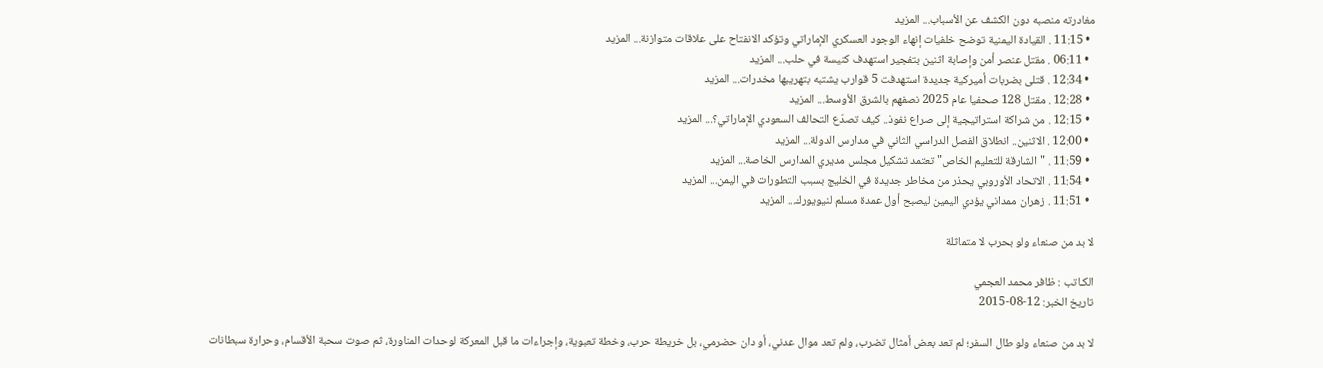مغادرته منصبه دون الكشف عن الأسباب... المزيد
  • 11:15 . القيادة اليمنية توضح خلفيات إنهاء الوجود العسكري الإماراتي وتؤكد الانفتاح على علاقات متوازنة... المزيد
  • 06:11 . مقتل عنصر أمن وإصابة اثنين بتفجير استهدف كنيسة في حلب... المزيد
  • 12:34 . قتلى بضربات أميركية جديدة استهدفت 5 قوارب يشتبه بتهريبها مخدرات... المزيد
  • 12:28 . مقتل 128 صحفيا عام 2025 نصفهم بالشرق الأوسط... المزيد
  • 12:15 . من شراكة استراتيجية إلى صراع نفوذ.. كيف تصدّع التحالف السعودي الإماراتي؟... المزيد
  • 12:00 . الاثنين.. انطلاق الفصل الدراسي الثاني في مدارس الدولة... المزيد
  • 11:59 . "الشارقة للتعليم الخاص" تعتمد تشكيل مجلس مديري المدارس الخاصة... المزيد
  • 11:54 . الاتحاد الأوروبي يحذر من مخاطر جديدة في الخليج بسبب التطورات في اليمن... المزيد
  • 11:51 . زهران ممداني يؤدي اليمين ليصبح أول عمدة مسلم لنيويورك... المزيد

لا بد من صنعاء ولو بحرب لا متماثلة

الكـاتب : ظافر محمد العجمي
تاريخ الخبر: 12-08-2015

لا بد من صنعاء ولو طال السفر؛ لم تعد بعض أمثال تضرب، ولم تعد موال عدني، أو دان حضرمي، بل خريطة حرب، وخطة تعبوية، وإجراءات ما قبل المعركة لوحدات المناورة، ثم صوت سحبة الأقسام، وحرارة سبطانات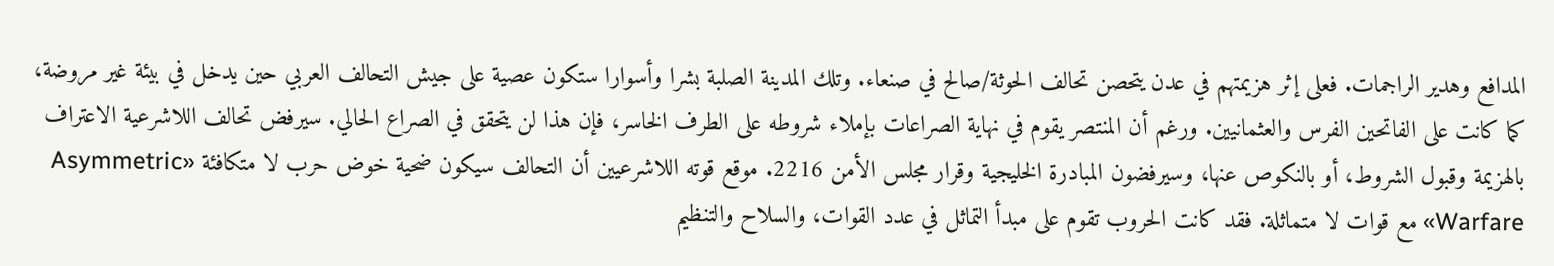المدافع وهدير الراجمات. فعلى إثر هزيمتهم في عدن يتحصن تحالف الحوثة/صالح في صنعاء. وتلك المدينة الصلبة بشرا وأسوارا ستكون عصية على جيش التحالف العربي حين يدخل في بيئة غير مروضة، كما كانت على الفاتحين الفرس والعثمانيين. ورغم أن المنتصر يقوم في نهاية الصراعات بإملاء شروطه على الطرف الخاسر، فإن هذا لن يتحقق في الصراع الحالي. سيرفض تحالف اللاشرعية الاعتراف بالهزيمة وقبول الشروط، أو بالنكوص عنها، وسيرفضون المبادرة الخليجية وقرار مجلس الأمن 2216. موقع قوته اللاشرعيين أن التحالف سيكون ضحية خوض حرب لا متكافئة «Asymmetric Warfare» مع قوات لا متماثلة. فقد كانت الحروب تقوم على مبدأ التماثل في عدد القوات، والسلاح والتنظيم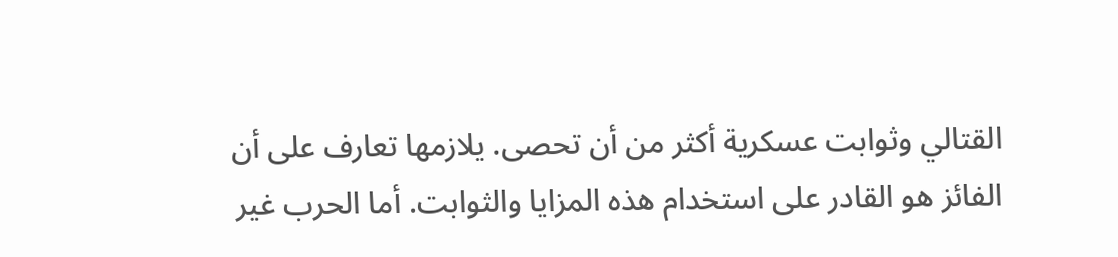القتالي وثوابت عسكرية أكثر من أن تحصى. يلازمها تعارف على أن الفائز هو القادر على استخدام هذه المزايا والثوابت. أما الحرب غير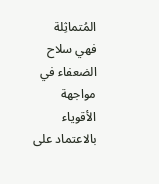المُتماثِلة فهي سلاح الضعفاء في مواجهة الأقوياء بالاعتماد على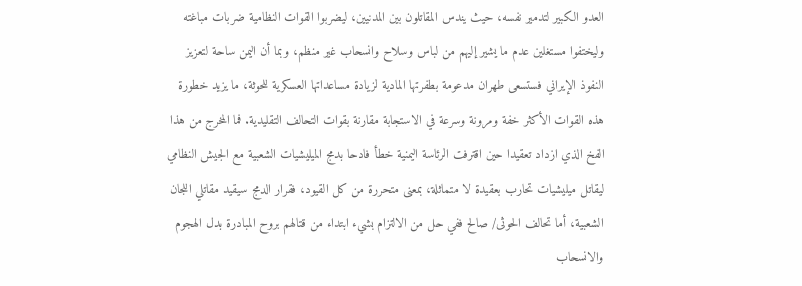العدو الكبير لتدمير نفسه، حيث يندس المقاتلون بين المدنيين، ليضربوا القوات النظامية ضربات مباغته وليختفوا مستغلين عدم ما يشير إليهم من لباس وسلاح وانسحاب غير منظم، وبما أن اليمن ساحة لتعزيز النفوذ الإيراني فستسعى طهران مدعومة بطفرتها المادية لزيادة مساعداتها العسكرية للحوثة، ما يزيد خطورة هذه القوات الأكثر خفة ومرونة وسرعة في الاستجابة مقارنة بقوات التحالف التقليدية. فما المخرج من هذا الفخ الذي ازداد تعقيدا حين اقترفت الرئاسة اليمنية خطأ فادحا بدمج الميليشيات الشعبية مع الجيش النظامي ليقاتل ميليشيات تحارب بعقيدة لا متماثلة، بمعنى متحررة من كل القيود، فقرار الدمج سيقيد مقاتلي اللجان الشعبية، أما تحالف الحوثى/ صالح ففي حل من الالتزام بشيء ابتداء من قتالهم بروح المبادرة بدل الهجوم والانسحاب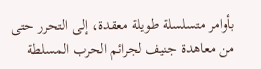بأوامر متسلسلة طويلة معقدة، إلى التحرر حتى من معاهدة جنيف لجرائم الحرب المسلطة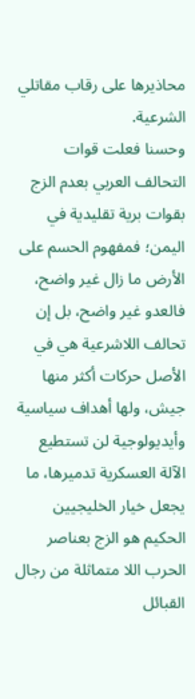محاذيرها على رقاب مقاتلي الشرعية.
وحسنا فعلت قوات التحالف العربي بعدم الزج بقوات برية تقليدية في اليمن؛ فمفهوم الحسم على الأرض ما زال غير واضح، فالعدو غير واضح، بل إن تحالف اللاشرعية هي في الأصل حركات أكثر منها جيش، ولها أهداف سياسية وأيديولوجية لن تستطيع الآلة العسكرية تدميرها، ما يجعل خيار الخليجيين الحكيم هو الزج بعناصر الحرب اللا متماثلة من رجال القبائل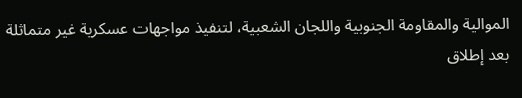الموالية والمقاومة الجنوبية واللجان الشعبية، لتنفيذ مواجهات عسكرية غير متماثلة بعد إطلاق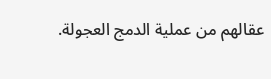عقالهم من عملية الدمج العجولة.